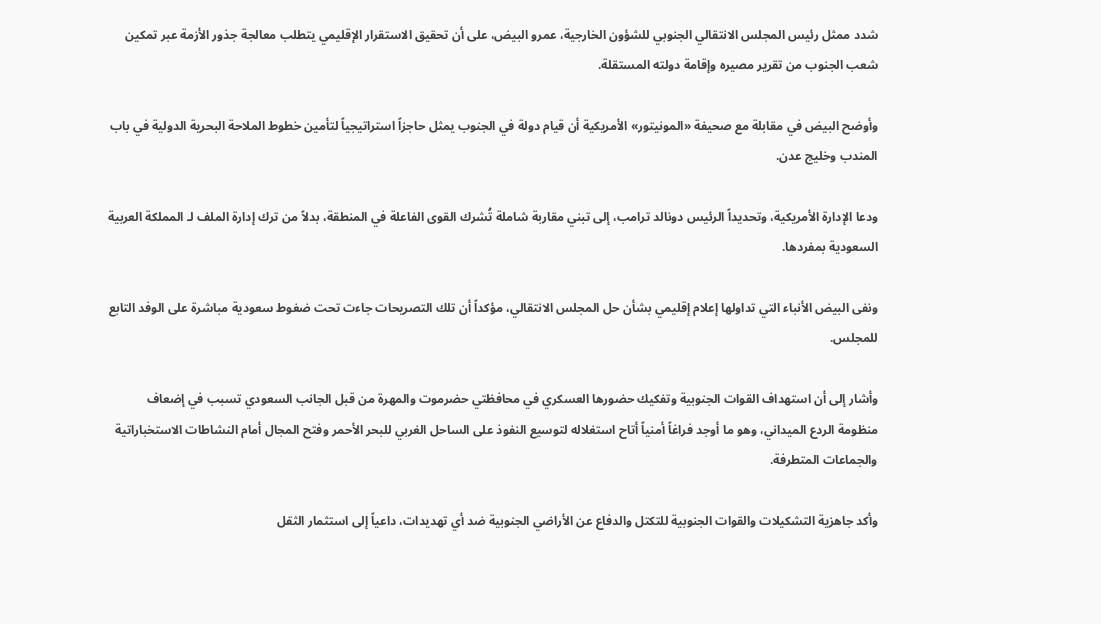شدد ممثل رئيس المجلس الانتقالي الجنوبي للشؤون الخارجية، عمرو البيض، على أن تحقيق الاستقرار الإقليمي يتطلب معالجة جذور الأزمة عبر تمكين شعب الجنوب من تقرير مصيره وإقامة دولته المستقلة.

وأوضح البيض في مقابلة مع صحيفة «المونيتور» الأمريكية أن قيام دولة في الجنوب يمثل حاجزاً استراتيجياً لتأمين خطوط الملاحة البحرية الدولية في باب المندب وخليج عدن.

ودعا الإدارة الأمريكية، وتحديداً الرئيس دونالد ترامب، إلى تبني مقاربة شاملة تُشرك القوى الفاعلة في المنطقة، بدلاً من ترك إدارة الملف لـ المملكة العربية السعودية بمفردها.

ونفى البيض الأنباء التي تداولها إعلام إقليمي بشأن حل المجلس الانتقالي، مؤكداً أن تلك التصريحات جاءت تحت ضغوط سعودية مباشرة على الوفد التابع للمجلس.

وأشار إلى أن استهداف القوات الجنوبية وتفكيك حضورها العسكري في محافظتي حضرموت والمهرة من قبل الجانب السعودي تسبب في إضعاف منظومة الردع الميداني، وهو ما أوجد فراغاً أمنياً أتاح استغلاله لتوسيع النفوذ على الساحل الغربي للبحر الأحمر وفتح المجال أمام النشاطات الاستخباراتية والجماعات المتطرفة.

وأكد جاهزية التشكيلات والقوات الجنوبية للتكتل والدفاع عن الأراضي الجنوبية ضد أي تهديدات، داعياً إلى استثمار الثقل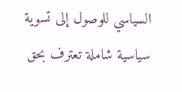السياسي للوصول إلى تسوية سياسية شاملة تعترف بحق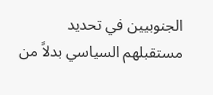الجنوبيين في تحديد مستقبلهم السياسي بدلاً من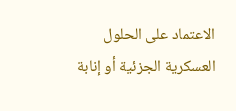الاعتماد على الحلول العسكرية الجزئية أو إنابة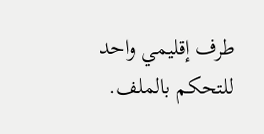طرف إقليمي واحد للتحكم بالملف.